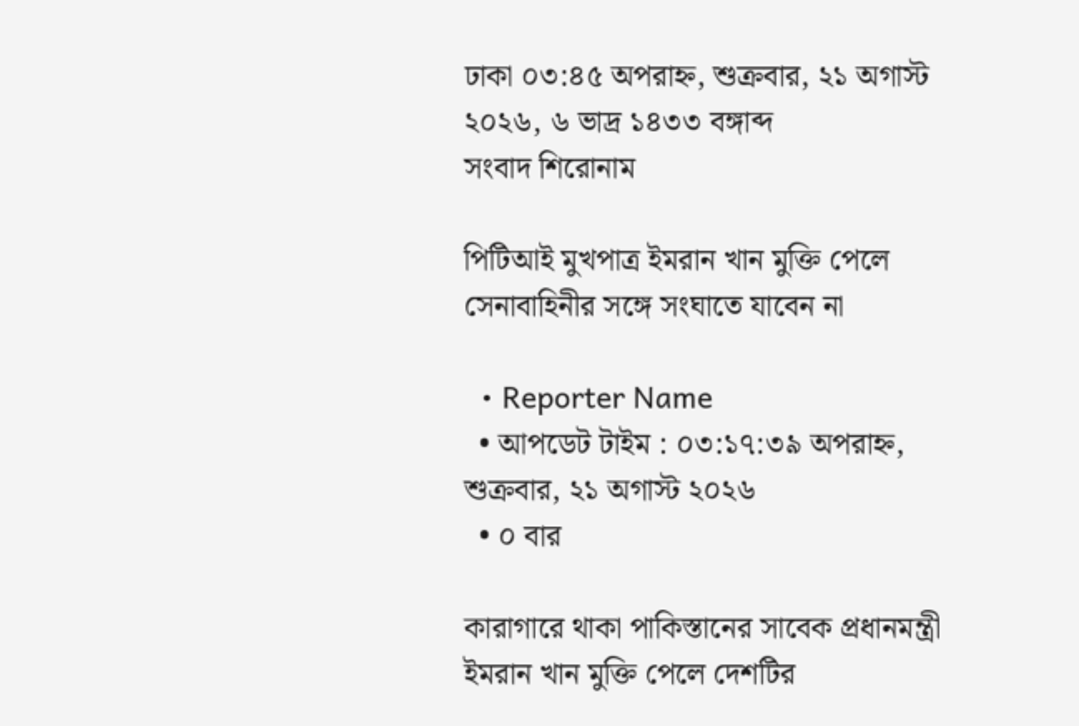ঢাকা ০৩:৪৫ অপরাহ্ন, শুক্রবার, ২১ অগাস্ট ২০২৬, ৬ ভাদ্র ১৪৩৩ বঙ্গাব্দ
সংবাদ শিরোনাম

পিটিআই মুখপাত্র ইমরান খান মুক্তি পেলে সেনাবাহিনীর সঙ্গে সংঘাতে যাবেন না

  • Reporter Name
  • আপডেট টাইম : ০৩:১৭:৩৯ অপরাহ্ন, শুক্রবার, ২১ অগাস্ট ২০২৬
  • ০ বার

কারাগারে থাকা পাকিস্তানের সাবেক প্রধানমন্ত্রী ইমরান খান মুক্তি পেলে দেশটির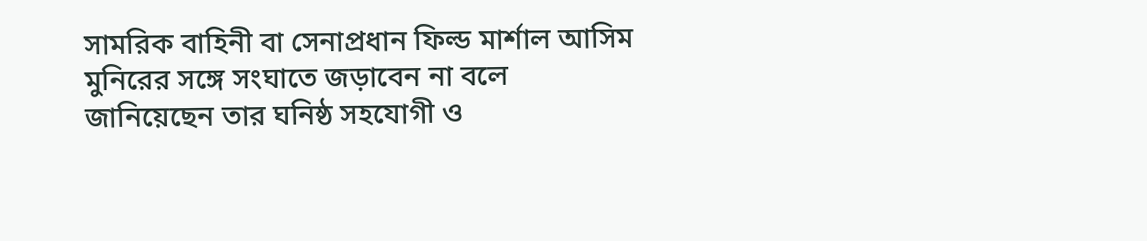সামরিক বাহিনী বা সেনাপ্রধান ফিল্ড মার্শাল আসিম মুনিরের সঙ্গে সংঘাতে জড়াবেন না বলে জানিয়েছেন তার ঘনিষ্ঠ সহযোগী ও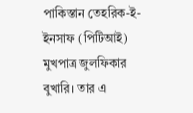পাকিস্তান তেহরিক-ই-ইনসাফ (পিটিআই) মুখপাত্র জুলফিকার বুখারি। তার এ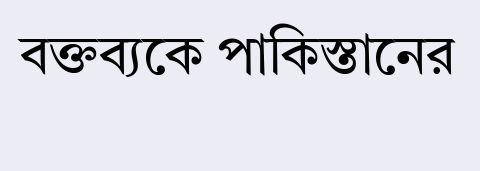বক্তব্যকে পাকিস্তানের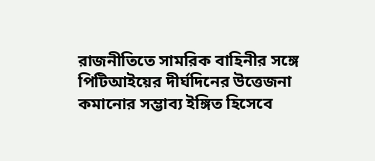রাজনীতিতে সামরিক বাহিনীর সঙ্গে পিটিআইয়ের দীর্ঘদিনের উত্তেজনা কমানোর সম্ভাব্য ইঙ্গিত হিসেবে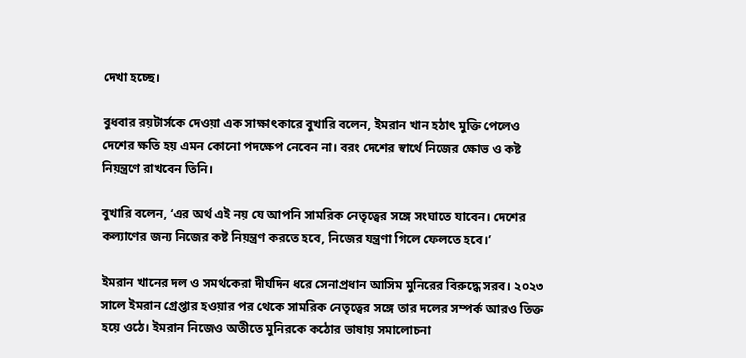দেখা হচ্ছে।

বুধবার রয়টার্সকে দেওয়া এক সাক্ষাৎকারে বুখারি বলেন, ইমরান খান হঠাৎ মুক্তি পেলেও দেশের ক্ষতি হয় এমন কোনো পদক্ষেপ নেবেন না। বরং দেশের স্বার্থে নিজের ক্ষোভ ও কষ্ট নিয়ন্ত্রণে রাখবেন তিনি।

বুখারি বলেন, ‘এর অর্থ এই নয় যে আপনি সামরিক নেতৃত্বের সঙ্গে সংঘাতে যাবেন। দেশের কল্যাণের জন্য নিজের কষ্ট নিয়ন্ত্রণ করতে হবে, নিজের যন্ত্রণা গিলে ফেলতে হবে।’

ইমরান খানের দল ও সমর্থকেরা দীর্ঘদিন ধরে সেনাপ্রধান আসিম মুনিরের বিরুদ্ধে সরব। ২০২৩ সালে ইমরান গ্রেপ্তার হওয়ার পর থেকে সামরিক নেতৃত্বের সঙ্গে তার দলের সম্পর্ক আরও তিক্ত হয়ে ওঠে। ইমরান নিজেও অতীতে মুনিরকে কঠোর ভাষায় সমালোচনা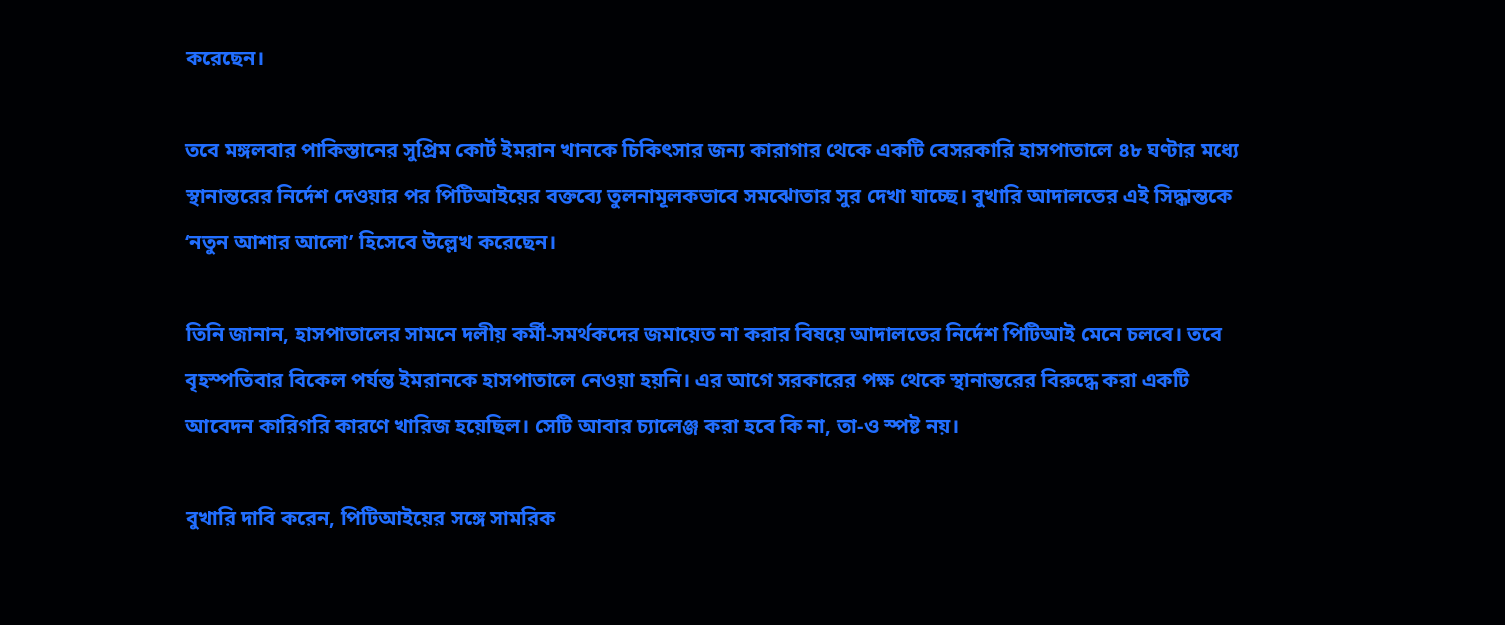করেছেন।

তবে মঙ্গলবার পাকিস্তানের সুপ্রিম কোর্ট ইমরান খানকে চিকিৎসার জন্য কারাগার থেকে একটি বেসরকারি হাসপাতালে ৪৮ ঘণ্টার মধ্যে স্থানান্তরের নির্দেশ দেওয়ার পর পিটিআইয়ের বক্তব্যে তুলনামূলকভাবে সমঝোতার সুর দেখা যাচ্ছে। বুখারি আদালতের এই সিদ্ধান্তকে ‘নতুন আশার আলো’ হিসেবে উল্লেখ করেছেন।

তিনি জানান, হাসপাতালের সামনে দলীয় কর্মী-সমর্থকদের জমায়েত না করার বিষয়ে আদালতের নির্দেশ পিটিআই মেনে চলবে। তবে বৃহস্পতিবার বিকেল পর্যন্ত ইমরানকে হাসপাতালে নেওয়া হয়নি। এর আগে সরকারের পক্ষ থেকে স্থানান্তরের বিরুদ্ধে করা একটি আবেদন কারিগরি কারণে খারিজ হয়েছিল। সেটি আবার চ্যালেঞ্জ করা হবে কি না, তা-ও স্পষ্ট নয়।

বুখারি দাবি করেন, পিটিআইয়ের সঙ্গে সামরিক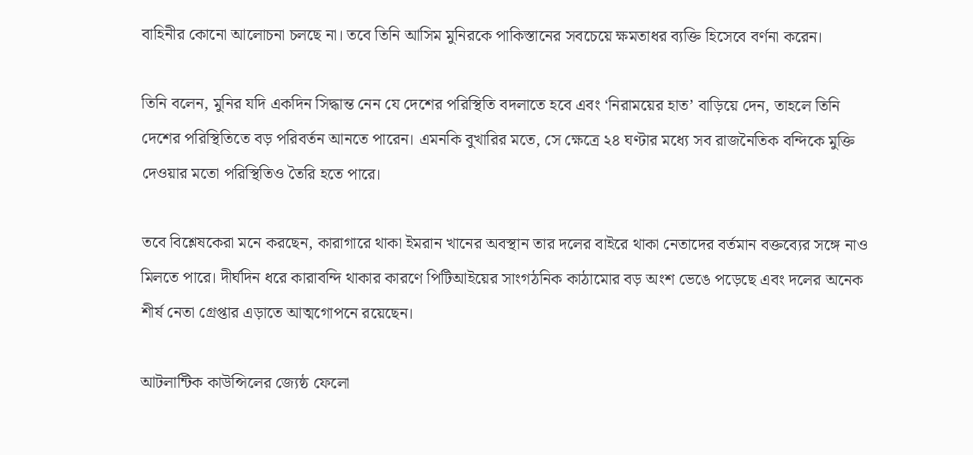বাহিনীর কোনো আলোচনা চলছে না। তবে তিনি আসিম মুনিরকে পাকিস্তানের সবচেয়ে ক্ষমতাধর ব্যক্তি হিসেবে বর্ণনা করেন।

তিনি বলেন, মুনির যদি একদিন সিদ্ধান্ত নেন যে দেশের পরিস্থিতি বদলাতে হবে এবং ‘নিরাময়ের হাত’ বাড়িয়ে দেন, তাহলে তিনি দেশের পরিস্থিতিতে বড় পরিবর্তন আনতে পারেন। এমনকি বুখারির মতে, সে ক্ষেত্রে ২৪ ঘণ্টার মধ্যে সব রাজনৈতিক বন্দিকে মুক্তি দেওয়ার মতো পরিস্থিতিও তৈরি হতে পারে।

তবে বিশ্লেষকেরা মনে করছেন, কারাগারে থাকা ইমরান খানের অবস্থান তার দলের বাইরে থাকা নেতাদের বর্তমান বক্তব্যের সঙ্গে নাও মিলতে পারে। দীর্ঘদিন ধরে কারাবন্দি থাকার কারণে পিটিআইয়ের সাংগঠনিক কাঠামোর বড় অংশ ভেঙে পড়েছে এবং দলের অনেক শীর্ষ নেতা গ্রেপ্তার এড়াতে আত্মগোপনে রয়েছেন।

আটলান্টিক কাউন্সিলের জ্যেষ্ঠ ফেলো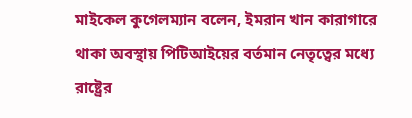মাইকেল কুগেলম্যান বলেন, ইমরান খান কারাগারে থাকা অবস্থায় পিটিআইয়ের বর্তমান নেতৃত্বের মধ্যে রাষ্ট্রের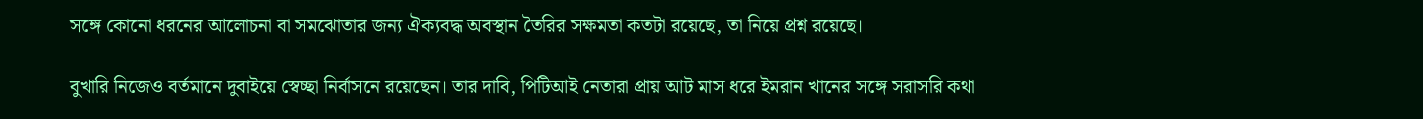সঙ্গে কোনো ধরনের আলোচনা বা সমঝোতার জন্য ঐক্যবদ্ধ অবস্থান তৈরির সক্ষমতা কতটা রয়েছে, তা নিয়ে প্রশ্ন রয়েছে।

বুখারি নিজেও বর্তমানে দুবাইয়ে স্বেচ্ছা নির্বাসনে রয়েছেন। তার দাবি, পিটিআই নেতারা প্রায় আট মাস ধরে ইমরান খানের সঙ্গে সরাসরি কথা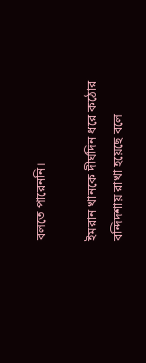বলতে পারেননি।

ইমরান খানকে দীর্ঘদিন ধরে কঠোর বন্দিদশায় রাখা হয়েছে বলে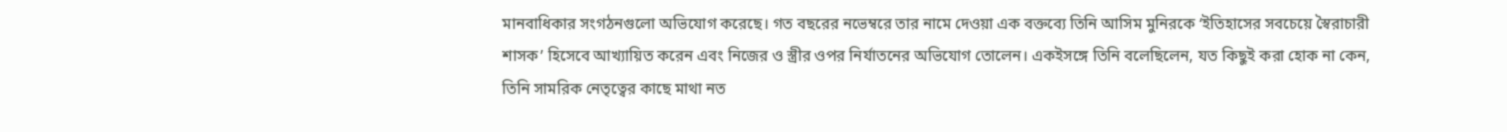মানবাধিকার সংগঠনগুলো অভিযোগ করেছে। গত বছরের নভেম্বরে তার নামে দেওয়া এক বক্তব্যে তিনি আসিম মুনিরকে ‘ইতিহাসের সবচেয়ে স্বৈরাচারী শাসক’ হিসেবে আখ্যায়িত করেন এবং নিজের ও স্ত্রীর ওপর নির্যাতনের অভিযোগ তোলেন। একইসঙ্গে তিনি বলেছিলেন, যত কিছুই করা হোক না কেন, তিনি সামরিক নেতৃত্বের কাছে মাথা নত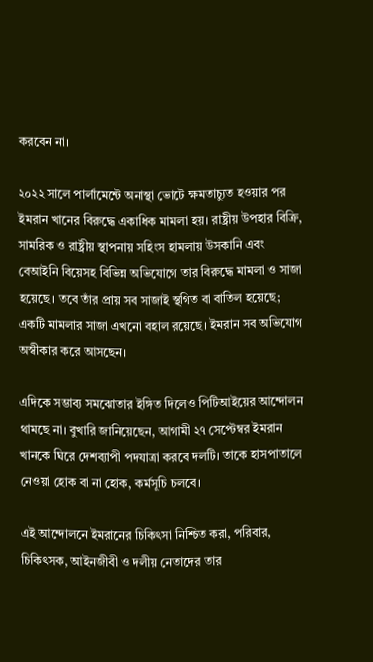করবেন না।

২০২২ সালে পার্লামেন্টে অনাস্থা ভোটে ক্ষমতাচ্যুত হওয়ার পর ইমরান খানের বিরুদ্ধে একাধিক মামলা হয়। রাষ্ট্রীয় উপহার বিক্রি, সামরিক ও রাষ্ট্রীয় স্থাপনায় সহিংস হামলায় উসকানি এবং বেআইনি বিয়েসহ বিভিন্ন অভিযোগে তার বিরুদ্ধে মামলা ও সাজা হয়েছে। তবে তাঁর প্রায় সব সাজাই স্থগিত বা বাতিল হয়েছে; একটি মামলার সাজা এখনো বহাল রয়েছে। ইমরান সব অভিযোগ অস্বীকার করে আসছেন।

এদিকে সম্ভাব্য সমঝোতার ইঙ্গিত দিলেও পিটিআইয়ের আন্দোলন থামছে না। বুখারি জানিয়েছেন, আগামী ২৭ সেপ্টেম্বর ইমরান খানকে ঘিরে দেশব্যাপী পদযাত্রা করবে দলটি। তাকে হাসপাতালে নেওয়া হোক বা না হোক, কর্মসূচি চলবে।

এই আন্দোলনে ইমরানের চিকিৎসা নিশ্চিত করা, পরিবার, চিকিৎসক, আইনজীবী ও দলীয় নেতাদের তার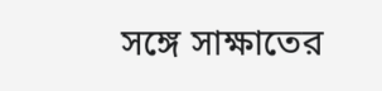সঙ্গে সাক্ষাতের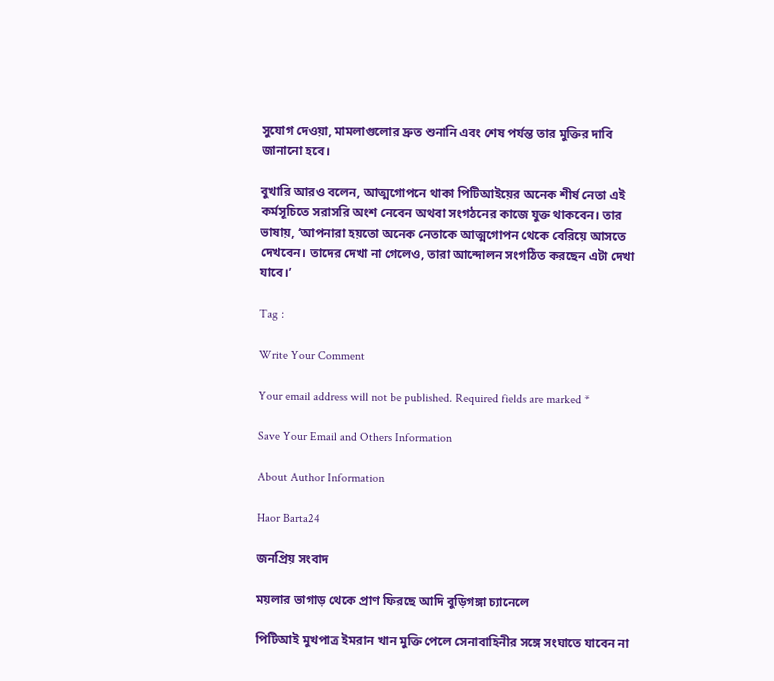সুযোগ দেওয়া, মামলাগুলোর দ্রুত শুনানি এবং শেষ পর্যন্ত তার মুক্তির দাবি জানানো হবে।

বুখারি আরও বলেন, আত্মগোপনে থাকা পিটিআইয়ের অনেক শীর্ষ নেতা এই কর্মসূচিতে সরাসরি অংশ নেবেন অথবা সংগঠনের কাজে যুক্ত থাকবেন। তার ভাষায়, ‘আপনারা হয়তো অনেক নেতাকে আত্মগোপন থেকে বেরিয়ে আসতে দেখবেন। তাদের দেখা না গেলেও, তারা আন্দোলন সংগঠিত করছেন এটা দেখা যাবে।’

Tag :

Write Your Comment

Your email address will not be published. Required fields are marked *

Save Your Email and Others Information

About Author Information

Haor Barta24

জনপ্রিয় সংবাদ

ময়লার ভাগাড় থেকে প্রাণ ফিরছে আদি বুড়িগঙ্গা চ্যানেলে

পিটিআই মুখপাত্র ইমরান খান মুক্তি পেলে সেনাবাহিনীর সঙ্গে সংঘাতে যাবেন না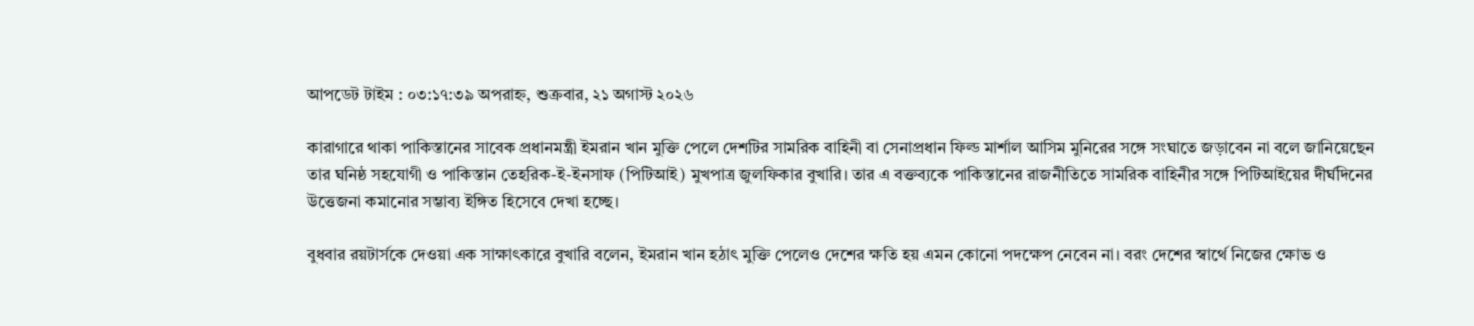আপডেট টাইম : ০৩:১৭:৩৯ অপরাহ্ন, শুক্রবার, ২১ অগাস্ট ২০২৬

কারাগারে থাকা পাকিস্তানের সাবেক প্রধানমন্ত্রী ইমরান খান মুক্তি পেলে দেশটির সামরিক বাহিনী বা সেনাপ্রধান ফিল্ড মার্শাল আসিম মুনিরের সঙ্গে সংঘাতে জড়াবেন না বলে জানিয়েছেন তার ঘনিষ্ঠ সহযোগী ও পাকিস্তান তেহরিক-ই-ইনসাফ (পিটিআই) মুখপাত্র জুলফিকার বুখারি। তার এ বক্তব্যকে পাকিস্তানের রাজনীতিতে সামরিক বাহিনীর সঙ্গে পিটিআইয়ের দীর্ঘদিনের উত্তেজনা কমানোর সম্ভাব্য ইঙ্গিত হিসেবে দেখা হচ্ছে।

বুধবার রয়টার্সকে দেওয়া এক সাক্ষাৎকারে বুখারি বলেন, ইমরান খান হঠাৎ মুক্তি পেলেও দেশের ক্ষতি হয় এমন কোনো পদক্ষেপ নেবেন না। বরং দেশের স্বার্থে নিজের ক্ষোভ ও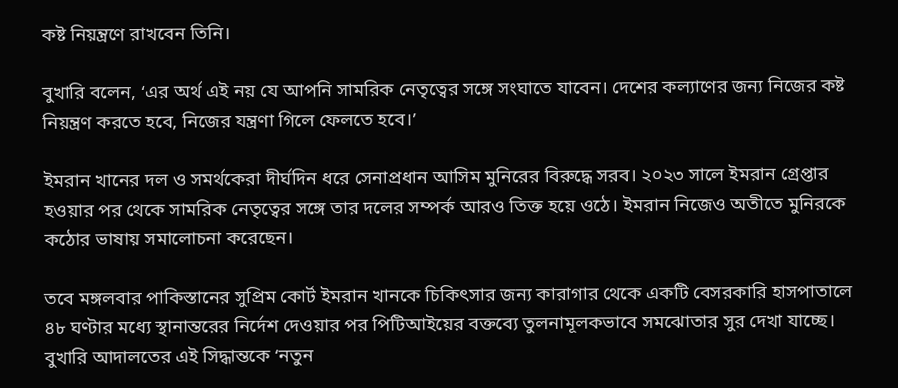কষ্ট নিয়ন্ত্রণে রাখবেন তিনি।

বুখারি বলেন, ‘এর অর্থ এই নয় যে আপনি সামরিক নেতৃত্বের সঙ্গে সংঘাতে যাবেন। দেশের কল্যাণের জন্য নিজের কষ্ট নিয়ন্ত্রণ করতে হবে, নিজের যন্ত্রণা গিলে ফেলতে হবে।’

ইমরান খানের দল ও সমর্থকেরা দীর্ঘদিন ধরে সেনাপ্রধান আসিম মুনিরের বিরুদ্ধে সরব। ২০২৩ সালে ইমরান গ্রেপ্তার হওয়ার পর থেকে সামরিক নেতৃত্বের সঙ্গে তার দলের সম্পর্ক আরও তিক্ত হয়ে ওঠে। ইমরান নিজেও অতীতে মুনিরকে কঠোর ভাষায় সমালোচনা করেছেন।

তবে মঙ্গলবার পাকিস্তানের সুপ্রিম কোর্ট ইমরান খানকে চিকিৎসার জন্য কারাগার থেকে একটি বেসরকারি হাসপাতালে ৪৮ ঘণ্টার মধ্যে স্থানান্তরের নির্দেশ দেওয়ার পর পিটিআইয়ের বক্তব্যে তুলনামূলকভাবে সমঝোতার সুর দেখা যাচ্ছে। বুখারি আদালতের এই সিদ্ধান্তকে ‘নতুন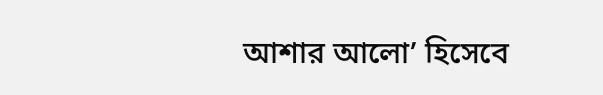আশার আলো’ হিসেবে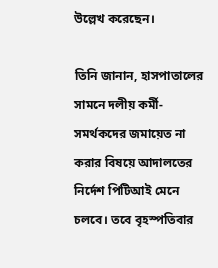উল্লেখ করেছেন।

তিনি জানান, হাসপাতালের সামনে দলীয় কর্মী-সমর্থকদের জমায়েত না করার বিষয়ে আদালতের নির্দেশ পিটিআই মেনে চলবে। তবে বৃহস্পতিবার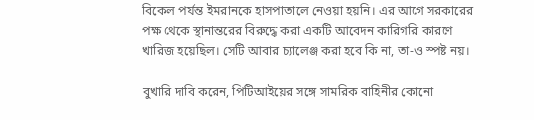বিকেল পর্যন্ত ইমরানকে হাসপাতালে নেওয়া হয়নি। এর আগে সরকারের পক্ষ থেকে স্থানান্তরের বিরুদ্ধে করা একটি আবেদন কারিগরি কারণে খারিজ হয়েছিল। সেটি আবার চ্যালেঞ্জ করা হবে কি না, তা-ও স্পষ্ট নয়।

বুখারি দাবি করেন, পিটিআইয়ের সঙ্গে সামরিক বাহিনীর কোনো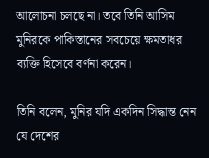আলোচনা চলছে না। তবে তিনি আসিম মুনিরকে পাকিস্তানের সবচেয়ে ক্ষমতাধর ব্যক্তি হিসেবে বর্ণনা করেন।

তিনি বলেন, মুনির যদি একদিন সিদ্ধান্ত নেন যে দেশের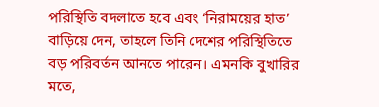পরিস্থিতি বদলাতে হবে এবং ‘নিরাময়ের হাত’ বাড়িয়ে দেন, তাহলে তিনি দেশের পরিস্থিতিতে বড় পরিবর্তন আনতে পারেন। এমনকি বুখারির মতে,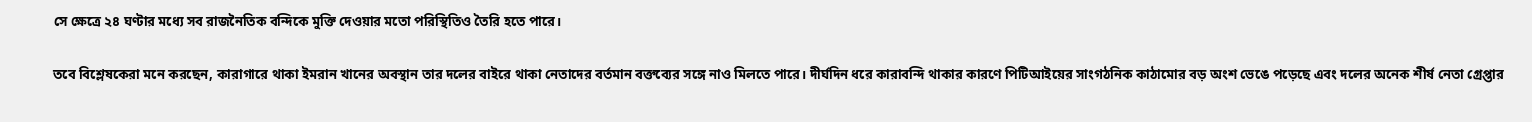সে ক্ষেত্রে ২৪ ঘণ্টার মধ্যে সব রাজনৈতিক বন্দিকে মুক্তি দেওয়ার মতো পরিস্থিতিও তৈরি হতে পারে।

তবে বিশ্লেষকেরা মনে করছেন, কারাগারে থাকা ইমরান খানের অবস্থান তার দলের বাইরে থাকা নেতাদের বর্তমান বক্তব্যের সঙ্গে নাও মিলতে পারে। দীর্ঘদিন ধরে কারাবন্দি থাকার কারণে পিটিআইয়ের সাংগঠনিক কাঠামোর বড় অংশ ভেঙে পড়েছে এবং দলের অনেক শীর্ষ নেতা গ্রেপ্তার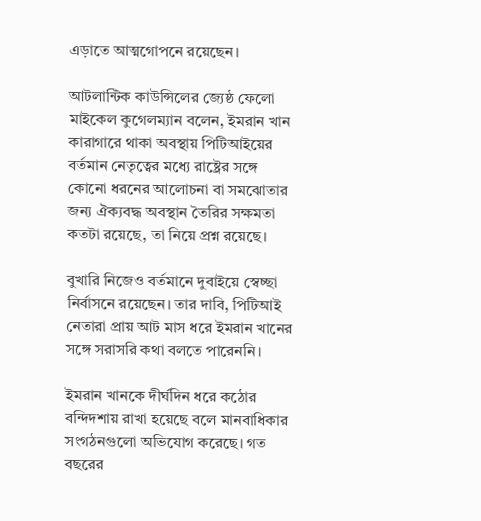এড়াতে আত্মগোপনে রয়েছেন।

আটলান্টিক কাউন্সিলের জ্যেষ্ঠ ফেলো মাইকেল কুগেলম্যান বলেন, ইমরান খান কারাগারে থাকা অবস্থায় পিটিআইয়ের বর্তমান নেতৃত্বের মধ্যে রাষ্ট্রের সঙ্গে কোনো ধরনের আলোচনা বা সমঝোতার জন্য ঐক্যবদ্ধ অবস্থান তৈরির সক্ষমতা কতটা রয়েছে, তা নিয়ে প্রশ্ন রয়েছে।

বুখারি নিজেও বর্তমানে দুবাইয়ে স্বেচ্ছা নির্বাসনে রয়েছেন। তার দাবি, পিটিআই নেতারা প্রায় আট মাস ধরে ইমরান খানের সঙ্গে সরাসরি কথা বলতে পারেননি।

ইমরান খানকে দীর্ঘদিন ধরে কঠোর বন্দিদশায় রাখা হয়েছে বলে মানবাধিকার সংগঠনগুলো অভিযোগ করেছে। গত বছরের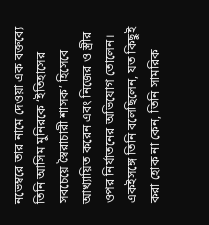নভেম্বরে তার নামে দেওয়া এক বক্তব্যে তিনি আসিম মুনিরকে ‘ইতিহাসের সবচেয়ে স্বৈরাচারী শাসক’ হিসেবে আখ্যায়িত করেন এবং নিজের ও স্ত্রীর ওপর নির্যাতনের অভিযোগ তোলেন। একইসঙ্গে তিনি বলেছিলেন, যত কিছুই করা হোক না কেন, তিনি সামরিক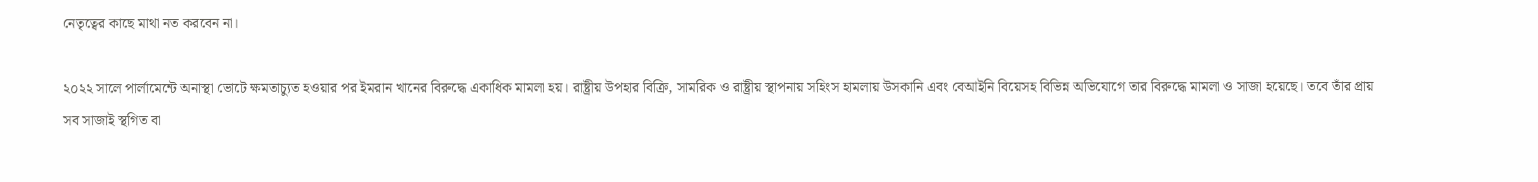নেতৃত্বের কাছে মাথা নত করবেন না।

২০২২ সালে পার্লামেন্টে অনাস্থা ভোটে ক্ষমতাচ্যুত হওয়ার পর ইমরান খানের বিরুদ্ধে একাধিক মামলা হয়। রাষ্ট্রীয় উপহার বিক্রি, সামরিক ও রাষ্ট্রীয় স্থাপনায় সহিংস হামলায় উসকানি এবং বেআইনি বিয়েসহ বিভিন্ন অভিযোগে তার বিরুদ্ধে মামলা ও সাজা হয়েছে। তবে তাঁর প্রায় সব সাজাই স্থগিত বা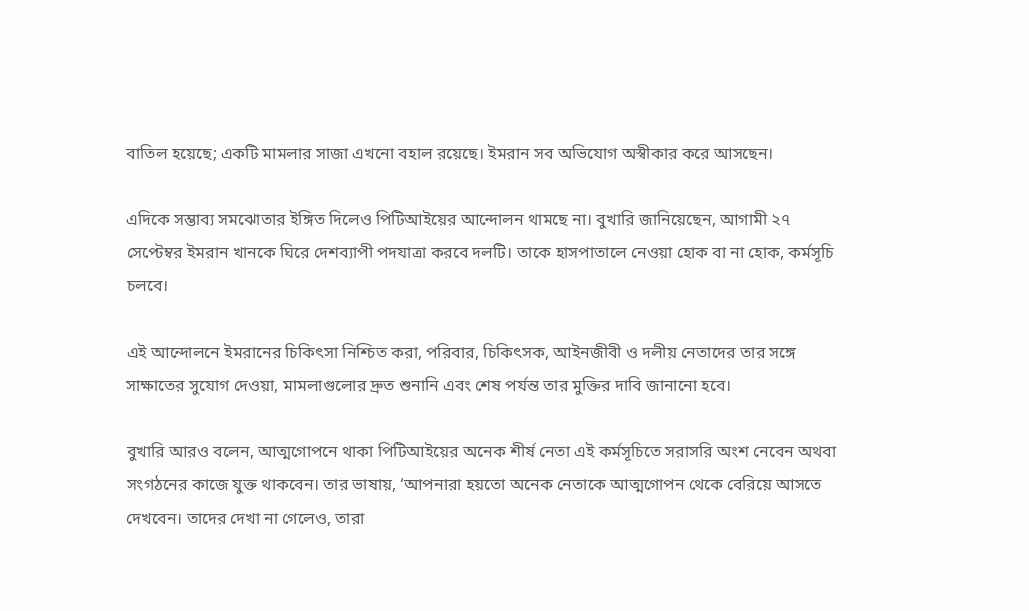বাতিল হয়েছে; একটি মামলার সাজা এখনো বহাল রয়েছে। ইমরান সব অভিযোগ অস্বীকার করে আসছেন।

এদিকে সম্ভাব্য সমঝোতার ইঙ্গিত দিলেও পিটিআইয়ের আন্দোলন থামছে না। বুখারি জানিয়েছেন, আগামী ২৭ সেপ্টেম্বর ইমরান খানকে ঘিরে দেশব্যাপী পদযাত্রা করবে দলটি। তাকে হাসপাতালে নেওয়া হোক বা না হোক, কর্মসূচি চলবে।

এই আন্দোলনে ইমরানের চিকিৎসা নিশ্চিত করা, পরিবার, চিকিৎসক, আইনজীবী ও দলীয় নেতাদের তার সঙ্গে সাক্ষাতের সুযোগ দেওয়া, মামলাগুলোর দ্রুত শুনানি এবং শেষ পর্যন্ত তার মুক্তির দাবি জানানো হবে।

বুখারি আরও বলেন, আত্মগোপনে থাকা পিটিআইয়ের অনেক শীর্ষ নেতা এই কর্মসূচিতে সরাসরি অংশ নেবেন অথবা সংগঠনের কাজে যুক্ত থাকবেন। তার ভাষায়, ‘আপনারা হয়তো অনেক নেতাকে আত্মগোপন থেকে বেরিয়ে আসতে দেখবেন। তাদের দেখা না গেলেও, তারা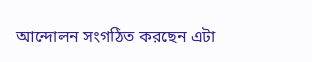আন্দোলন সংগঠিত করছেন এটা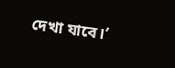দেখা যাবে।’